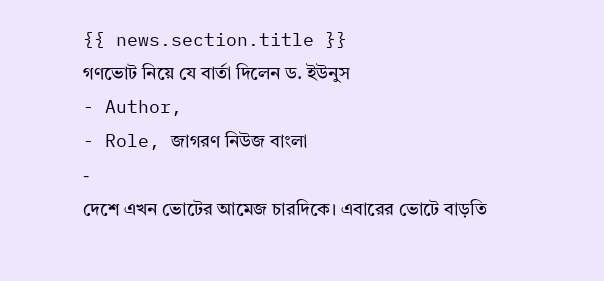{{ news.section.title }}
গণভোট নিয়ে যে বার্তা দিলেন ড. ইউনুস
- Author,
- Role, জাগরণ নিউজ বাংলা
-
দেশে এখন ভোটের আমেজ চারদিকে। এবারের ভোটে বাড়তি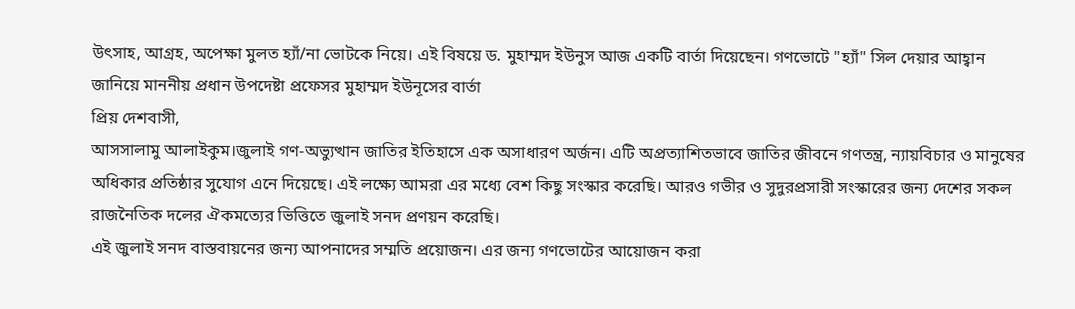উৎসাহ, আগ্রহ, অপেক্ষা মুলত হ্যাঁ/না ভোটকে নিয়ে। এই বিষয়ে ড. মুহাম্মদ ইউনুস আজ একটি বার্তা দিয়েছেন। গণভোটে "হ্যাঁ" সিল দেয়ার আহ্বান জানিয়ে মাননীয় প্রধান উপদেষ্টা প্রফেসর মুহাম্মদ ইউনূসের বার্তা
প্রিয় দেশবাসী,
আসসালামু আলাইকুম।জুলাই গণ-অভ্যুত্থান জাতির ইতিহাসে এক অসাধারণ অর্জন। এটি অপ্রত্যাশিতভাবে জাতির জীবনে গণতন্ত্র, ন্যায়বিচার ও মানুষের অধিকার প্রতিষ্ঠার সুযোগ এনে দিয়েছে। এই লক্ষ্যে আমরা এর মধ্যে বেশ কিছু সংস্কার করেছি। আরও গভীর ও সুদুরপ্রসারী সংস্কারের জন্য দেশের সকল রাজনৈতিক দলের ঐকমত্যের ভিত্তিতে জুলাই সনদ প্রণয়ন করেছি।
এই জুলাই সনদ বাস্তবায়নের জন্য আপনাদের সম্মতি প্রয়োজন। এর জন্য গণভোটের আয়োজন করা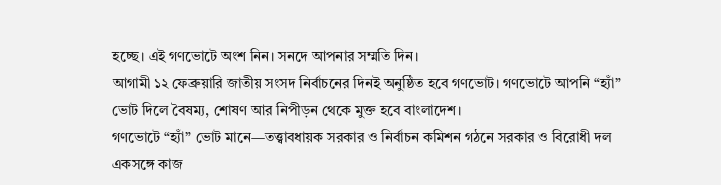হচ্ছে। এই গণভোটে অংশ নিন। সনদে আপনার সম্মতি দিন।
আগামী ১২ ফেব্রুয়ারি জাতীয় সংসদ নির্বাচনের দিনই অনুষ্ঠিত হবে গণভোট। গণভোটে আপনি “হ্যাঁ” ভোট দিলে বৈষম্য, শোষণ আর নিপীড়ন থেকে মুক্ত হবে বাংলাদেশ।
গণভোটে “হ্যাঁ” ভোট মানে—তত্ত্বাবধায়ক সরকার ও নির্বাচন কমিশন গঠনে সরকার ও বিরোধী দল একসঙ্গে কাজ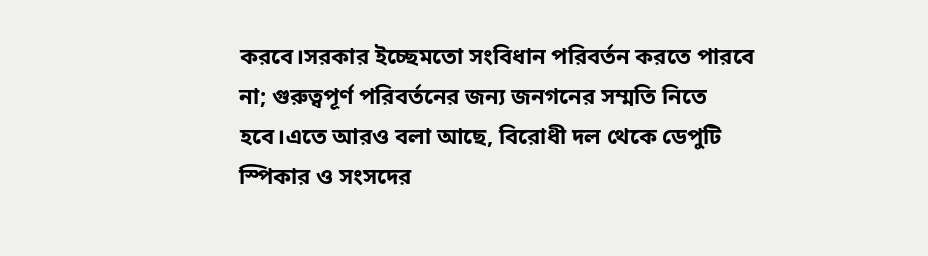করবে।সরকার ইচ্ছেমতো সংবিধান পরিবর্তন করতে পারবে না; গুরুত্বপূর্ণ পরিবর্তনের জন্য জনগনের সম্মতি নিতে হবে।এতে আরও বলা আছে, বিরোধী দল থেকে ডেপুটি স্পিকার ও সংসদের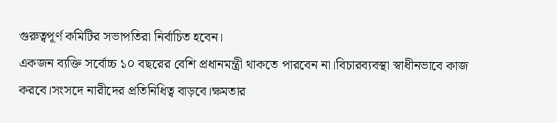গুরুত্বপূর্ণ কমিটির সভাপতিরা নির্বাচিত হবেন।
একজন ব্যক্তি সর্বোচ্চ ১০ বছরের বেশি প্রধানমন্ত্রী থাকতে পারবেন না।বিচারব্যবস্থা স্বাধীনভাবে কাজ করবে।সংসদে নারীদের প্রতিনিধিত্ব বাড়বে।ক্ষমতার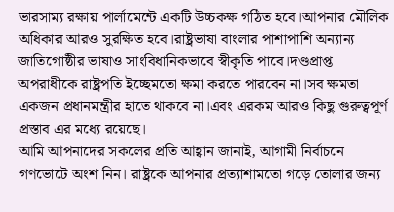ভারসাম্য রক্ষায় পার্লামেন্টে একটি উচ্চকক্ষ গঠিত হবে।আপনার মৌলিক অধিকার আরও সুরক্ষিত হবে।রাষ্ট্রভাষা বাংলার পাশাপাশি অন্যান্য জাতিগোষ্ঠীর ভাষাও সাংবিধানিকভাবে স্বীকৃতি পাবে।দণ্ডপ্রাপ্ত অপরাধীকে রাষ্ট্রপতি ইচ্ছেমতো ক্ষমা করতে পারবেন না।সব ক্ষমতা একজন প্রধানমন্ত্রীর হাতে থাকবে না।এবং এরকম আরও কিছু গুরুত্বপূর্ণ প্রস্তাব এর মধ্যে রয়েছে।
আমি আপনাদের সকলের প্রতি আহ্বান জানাই, আগামী নির্বাচনে গণভোটে অংশ নিন। রাষ্ট্রকে আপনার প্রত্যাশামতো গড়ে তোলার জন্য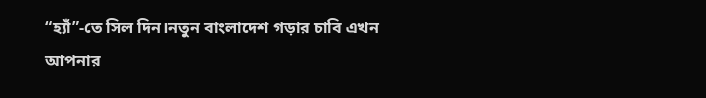“হ্যাঁ”-তে সিল দিন।নতুন বাংলাদেশ গড়ার চাবি এখন আপনার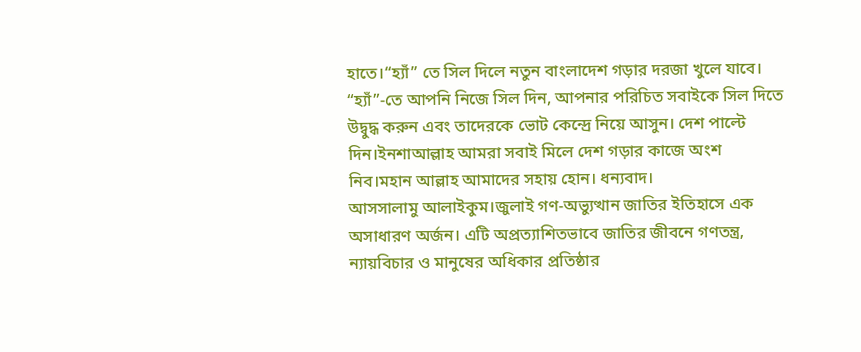হাতে।“হ্যাঁ” তে সিল দিলে নতুন বাংলাদেশ গড়ার দরজা খুলে যাবে। “হ্যাঁ”-তে আপনি নিজে সিল দিন, আপনার পরিচিত সবাইকে সিল দিতে উদ্বুদ্ধ করুন এবং তাদেরকে ভোট কেন্দ্রে নিয়ে আসুন। দেশ পাল্টে দিন।ইনশাআল্লাহ আমরা সবাই মিলে দেশ গড়ার কাজে অংশ নিব।মহান আল্লাহ আমাদের সহায় হোন। ধন্যবাদ।
আসসালামু আলাইকুম।জুলাই গণ-অভ্যুত্থান জাতির ইতিহাসে এক অসাধারণ অর্জন। এটি অপ্রত্যাশিতভাবে জাতির জীবনে গণতন্ত্র, ন্যায়বিচার ও মানুষের অধিকার প্রতিষ্ঠার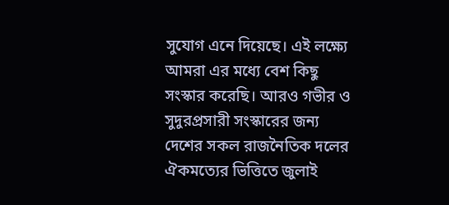সুযোগ এনে দিয়েছে। এই লক্ষ্যে আমরা এর মধ্যে বেশ কিছু সংস্কার করেছি। আরও গভীর ও সুদুরপ্রসারী সংস্কারের জন্য দেশের সকল রাজনৈতিক দলের ঐকমত্যের ভিত্তিতে জুলাই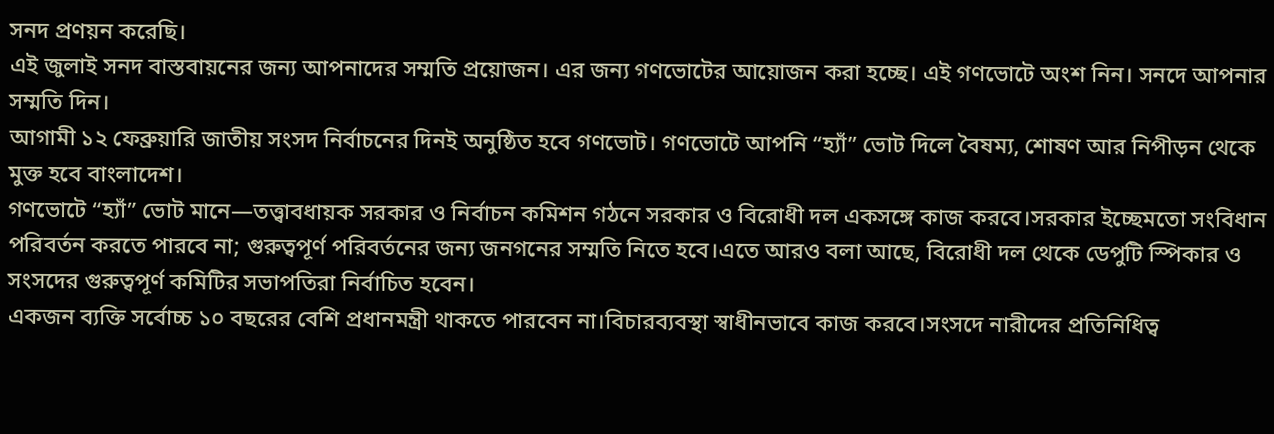সনদ প্রণয়ন করেছি।
এই জুলাই সনদ বাস্তবায়নের জন্য আপনাদের সম্মতি প্রয়োজন। এর জন্য গণভোটের আয়োজন করা হচ্ছে। এই গণভোটে অংশ নিন। সনদে আপনার সম্মতি দিন।
আগামী ১২ ফেব্রুয়ারি জাতীয় সংসদ নির্বাচনের দিনই অনুষ্ঠিত হবে গণভোট। গণভোটে আপনি “হ্যাঁ” ভোট দিলে বৈষম্য, শোষণ আর নিপীড়ন থেকে মুক্ত হবে বাংলাদেশ।
গণভোটে “হ্যাঁ” ভোট মানে—তত্ত্বাবধায়ক সরকার ও নির্বাচন কমিশন গঠনে সরকার ও বিরোধী দল একসঙ্গে কাজ করবে।সরকার ইচ্ছেমতো সংবিধান পরিবর্তন করতে পারবে না; গুরুত্বপূর্ণ পরিবর্তনের জন্য জনগনের সম্মতি নিতে হবে।এতে আরও বলা আছে, বিরোধী দল থেকে ডেপুটি স্পিকার ও সংসদের গুরুত্বপূর্ণ কমিটির সভাপতিরা নির্বাচিত হবেন।
একজন ব্যক্তি সর্বোচ্চ ১০ বছরের বেশি প্রধানমন্ত্রী থাকতে পারবেন না।বিচারব্যবস্থা স্বাধীনভাবে কাজ করবে।সংসদে নারীদের প্রতিনিধিত্ব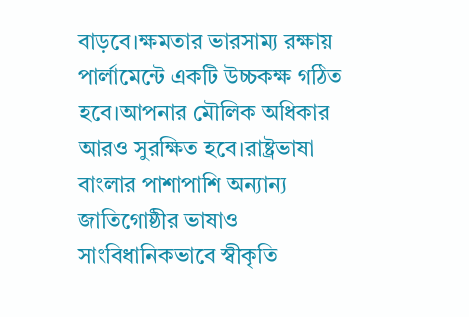বাড়বে।ক্ষমতার ভারসাম্য রক্ষায় পার্লামেন্টে একটি উচ্চকক্ষ গঠিত হবে।আপনার মৌলিক অধিকার আরও সুরক্ষিত হবে।রাষ্ট্রভাষা বাংলার পাশাপাশি অন্যান্য জাতিগোষ্ঠীর ভাষাও সাংবিধানিকভাবে স্বীকৃতি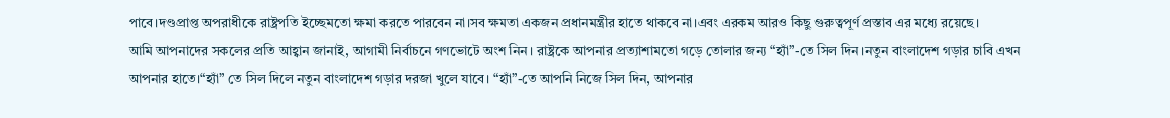পাবে।দণ্ডপ্রাপ্ত অপরাধীকে রাষ্ট্রপতি ইচ্ছেমতো ক্ষমা করতে পারবেন না।সব ক্ষমতা একজন প্রধানমন্ত্রীর হাতে থাকবে না।এবং এরকম আরও কিছু গুরুত্বপূর্ণ প্রস্তাব এর মধ্যে রয়েছে।
আমি আপনাদের সকলের প্রতি আহ্বান জানাই, আগামী নির্বাচনে গণভোটে অংশ নিন। রাষ্ট্রকে আপনার প্রত্যাশামতো গড়ে তোলার জন্য “হ্যাঁ”-তে সিল দিন।নতুন বাংলাদেশ গড়ার চাবি এখন আপনার হাতে।“হ্যাঁ” তে সিল দিলে নতুন বাংলাদেশ গড়ার দরজা খুলে যাবে। “হ্যাঁ”-তে আপনি নিজে সিল দিন, আপনার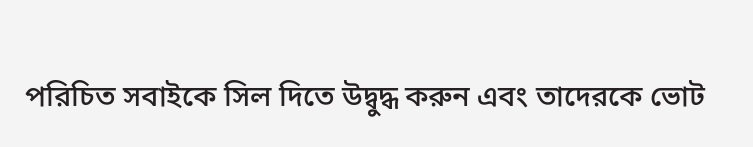পরিচিত সবাইকে সিল দিতে উদ্বুদ্ধ করুন এবং তাদেরকে ভোট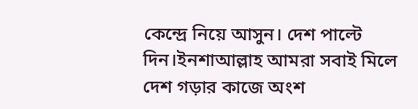কেন্দ্রে নিয়ে আসুন। দেশ পাল্টে দিন।ইনশাআল্লাহ আমরা সবাই মিলে দেশ গড়ার কাজে অংশ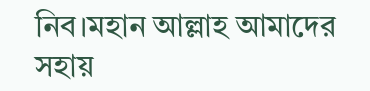নিব।মহান আল্লাহ আমাদের সহায়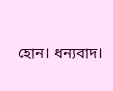হোন। ধন্যবাদ।